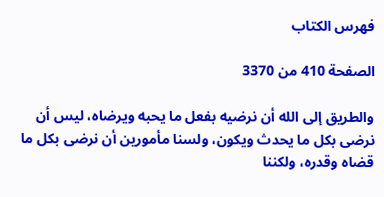فهرس الكتاب

الصفحة 410 من 3370

والطريق إلى الله أن نرضيه بفعل ما يحبه ويرضاه، ليس أن نرضى بكل ما يحدث ويكون، ولسنا مأمورين أن نرضى بكل ما قضاه وقدره، ولكننا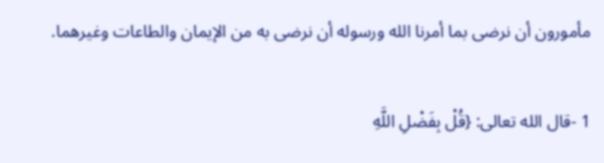مأمورون أن نرضى بما أمرنا الله ورسوله أن نرضى به من الإيمان والطاعات وغيرهما.

1 -قال الله تعالى: {قُلْ بِفَضْلِ اللَّهِ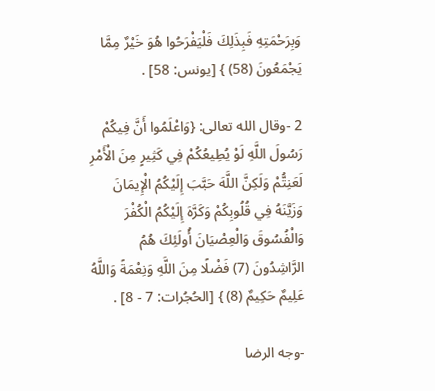وَبِرَحْمَتِهِ فَبِذَلِكَ فَلْيَفْرَحُوا هُوَ خَيْرٌ مِمَّا يَجْمَعُونَ (58) } [يونس: 58] .

2 -وقال الله تعالى: {وَاعْلَمُوا أَنَّ فِيكُمْ رَسُولَ اللَّهِ لَوْ يُطِيعُكُمْ فِي كَثِيرٍ مِنَ الْأَمْرِ لَعَنِتُّمْ وَلَكِنَّ اللَّهَ حَبَّبَ إِلَيْكُمُ الْإِيمَانَ وَزَيَّنَهُ فِي قُلُوبِكُمْ وَكَرَّهَ إِلَيْكُمُ الْكُفْرَ وَالْفُسُوقَ وَالْعِصْيَانَ أُولَئِكَ هُمُ الرَّاشِدُونَ (7) فَضْلًا مِنَ اللَّهِ وَنِعْمَةً وَاللَّهُ عَلِيمٌ حَكِيمٌ (8) } [الحُجُرات: 7 - 8] .

-وجه الرضا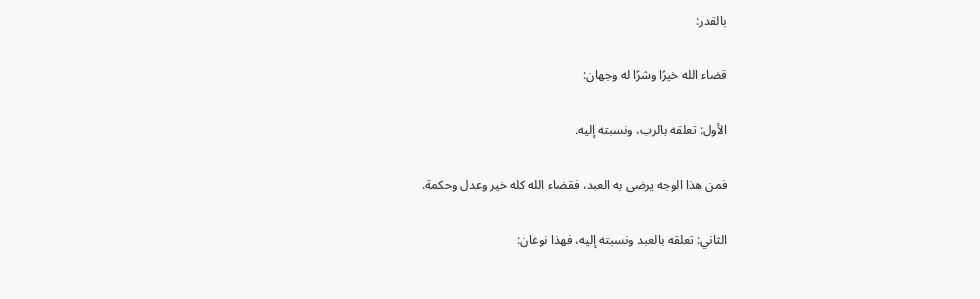بالقدر:

قضاء الله خيرًا وشرًا له وجهان:

الأول: تعلقه بالرب، ونسبته إليه.

فمن هذا الوجه يرضى به العبد، فقضاء الله كله خير وعدل وحكمة.

الثاني: تعلقه بالعبد ونسبته إليه، فهذا نوعان: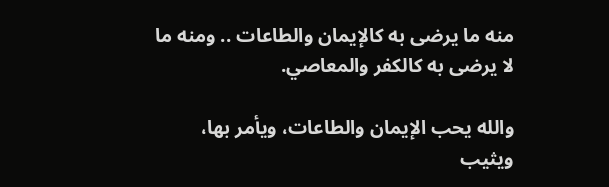منه ما يرضى به كالإيمان والطاعات .. ومنه ما لا يرضى به كالكفر والمعاصي.

والله يحب الإيمان والطاعات، ويأمر بها، ويثيب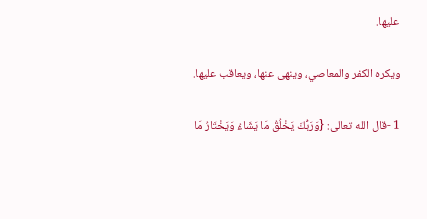عليها.

ويكره الكفر والمعاصي، وينهى عنها، ويعاقب عليها.

1 -قال الله تعالى: {وَرَبُّكَ يَخْلُقُ مَا يَشَاءُ وَيَخْتَارُ مَا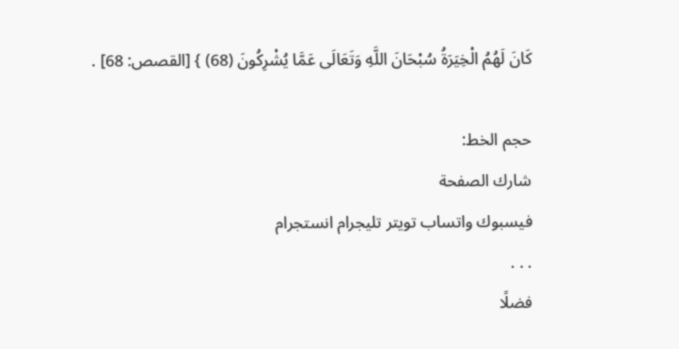كَانَ لَهُمُ الْخِيَرَةُ سُبْحَانَ اللَّهِ وَتَعَالَى عَمَّا يُشْرِكُونَ (68) } [القصص: 68] .

حجم الخط:
شارك الصفحة
فيسبوك واتساب تويتر تليجرام انستجرام
. . .
فضلًا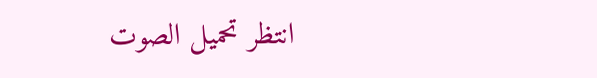انتظر تحميل الصوت